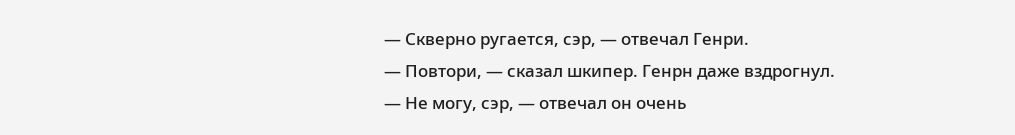— Скверно ругается, сэр, — отвечал Генри.
— Повтори, — сказал шкипер. Генрн даже вздрогнул.
— Не могу, сэр, — отвечал он очень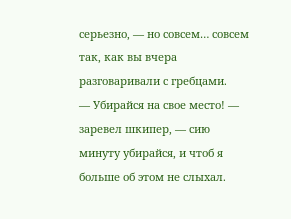серьезно, — но совсем… совсем так, как вы вчера разговаривали с гребцами.
— Убирайся на свое место! — заревел шкипер, — сию минуту убирайся, и чтоб я больше об этом не слыхал.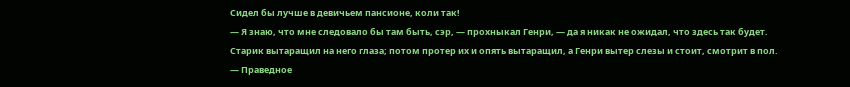Сидел бы лучше в девичьем пансионе, коли так!
— Я знаю, что мне следовало бы там быть, сэр, — прохныкал Генри, — да я никак не ожидал, что здесь так будет.
Старик вытаращил на него глаза; потом протер их и опять вытаращил, а Генри вытер слезы и стоит, смотрит в пол.
— Праведное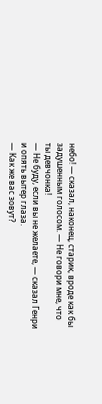небо! — сказал, наконец, старик, вроде как бы задушенным голосом. — Не говори мне, что ты девчонка!
— Не буду, если вы не желаете, — сказал Генри и опять вытер глаза.
— Как же вас зовут?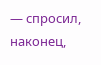— спросил, наконец,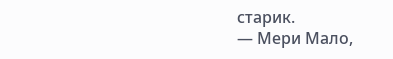старик.
— Мери Мало,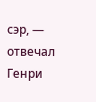сэр, — отвечал Генри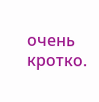очень кротко.